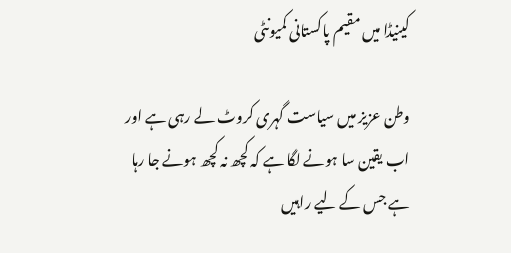کینیڈا میں مقیم پاکستانی کمیونٹی

وطن عزیز میں سیاست گہری کروٹ لے رہی ہے اور اب یقین سا ہونے لگا ہے کہ کچھ نہ کچھ ہونے جا رہا ہے جس کے لیے راہیں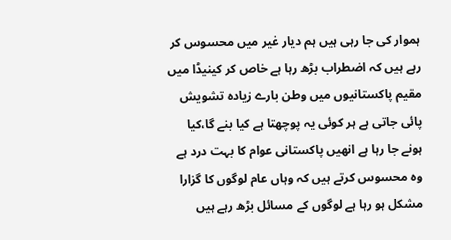ہموار کی جا رہی ہیں ہم دیار غیر میں محسوس کر رہے ہیں کہ اضطراب بڑھ رہا ہے خاص کر کینیڈا میں مقیم پاکستانیوں میں وطن بارے زیادہ تشویش پائی جاتی ہے ہر کوئی یہ پوچھتا ہے کیا بنے گا،کیا ہونے جا رہا ہے انھیں پاکستانی عوام کا بہت درد ہے وہ محسوس کرتے ہیں کہ وہاں عام لوگوں کا گزارا مشکل ہو رہا ہے لوگوں کے مسائل بڑھ رہے ہیں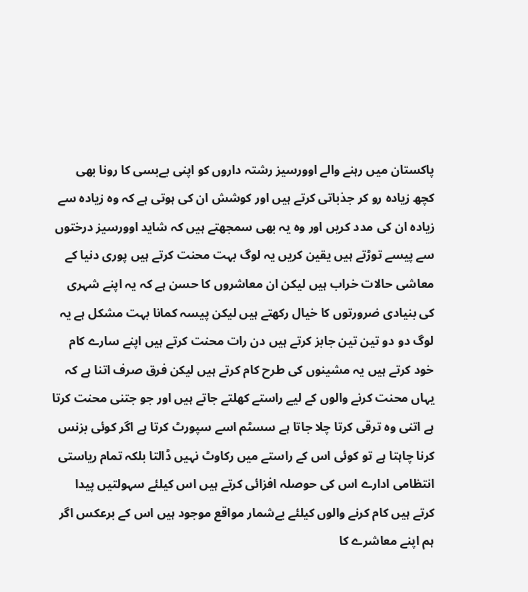پاکستان میں رہنے والے اوورسیز رشتہ داروں کو اپنی بےبسی کا رونا بھی کچھ زیادہ رو کر جذباتی کرتے ہیں اور کوشش ان کی ہوتی ہے کہ وہ زیادہ سے زیادہ ان کی مدد کریں اور وہ یہ بھی سمجھتے ہیں کہ شاید اوورسیز درختوں سے پیسے توڑتے ہیں یقین کریں یہ لوگ بہت محنت کرتے ہیں پوری دنیا کے معاشی حالات خراب ہیں لیکن ان معاشروں کا حسن ہے کہ یہ اپنے شہری کی بنیادی ضرورتوں کا خیال رکھتے ہیں لیکن پیسہ کمانا بہت مشکل ہے یہ لوگ دو دو تین تین جابز کرتے ہیں دن رات محنت کرتے ہیں اپنے سارے کام خود کرتے ہیں یہ مشینوں کی طرح کام کرتے ہیں لیکن فرق صرف اتنا ہے کہ یہاں محنت کرنے والوں کے لیے راستے کھلتے جاتے ہیں اور جو جتنی محنت کرتا ہے اتنی وہ ترقی کرتا چلا جاتا ہے سسٹم اسے سپورٹ کرتا ہے اگر کوئی بزنس کرنا چاہتا ہے تو کوئی اس کے راستے میں رکاوٹ نہیں ڈالتا بلکہ تمام ریاستی انتظامی ادارے اس کی حوصلہ افزائی کرتے ہیں اس کیلئے سہولتیں پیدا کرتے ہیں کام کرنے والوں کیلئے بےشمار مواقع موجود ہیں اس کے برعکس اگر ہم اپنے معاشرے کا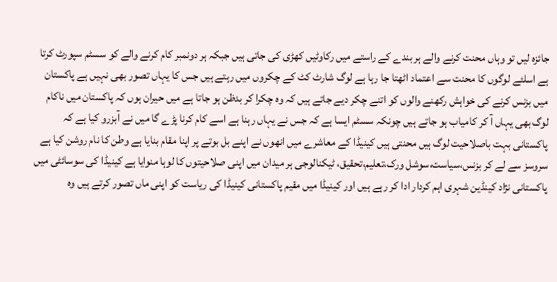جائزہ لیں تو وہاں محنت کرنے والے ہر بندے کے راستے میں رکاوٹیں کھڑی کی جاتی ہیں جبکہ ہر دونمبر کام کرنے والے کو سسٹم سپورٹ کرتا ہے اسلئے لوگوں کا محنت سے اعتماد اٹھتا جا رہا ہے لوگ شارٹ کٹ کے چکروں میں رہتے ہیں جس کا یہاں تصور بھی نہیں ہے پاکستان میں بزنس کرنے کی خواہش رکھنے والوں کو اتنے چکر دیے جاتے ہیں کہ وہ چکرا کر بدظن ہو جاتا ہے میں حیران ہوں کہ پاکستان میں ناکام لوگ بھی یہاں آ کر کامیاب ہو جاتے ہیں چونکہ سسٹم ایسا ہے کہ جس نے یہاں رہنا ہے اسے کام کرنا پڑے گا میں نے آبزرو کیا ہے کہ پاکستانی بہت باصلاحیت لوگ ہیں محنتی ہیں کینیڈا کے معاشرے میں انھوں نے اپنے بل بوتے پر اپنا مقام بنایا ہے وطن کا نام روشن کیا ہے سروسز سے لے کر بزنس،سیاست،سوشل ورک،تعلیم،تحقیق، ٹیکنالوجی ہر میدان میں اپنی صلاحیتوں کا لوہا منوایا ہے کینیڈا کی سوسائٹی میں پاکستانی نژاد کینڈین شہری اہم کردار ادا کر رہے ہیں اور کینیڈا میں مقیم پاکستانی کینیڈا کی ریاست کو اپنی ماں تصور کرتے ہیں وہ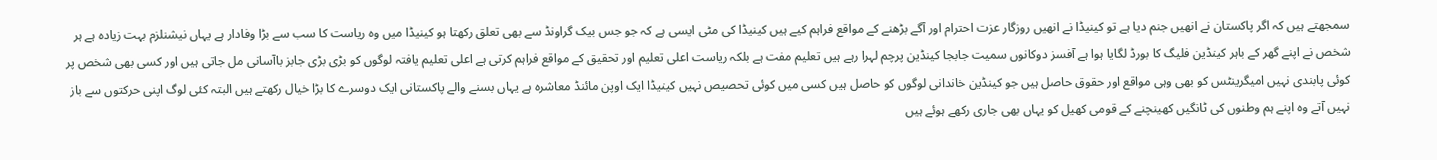سمجھتے ہیں کہ اگر پاکستان نے انھیں جنم دیا ہے تو کینیڈا نے انھیں روزگار عزت احترام اور آگے بڑھنے کے مواقع فراہم کیے ہیں کینیڈا کی مٹی ایسی ہے کہ جو جس بیک گراونڈ سے بھی تعلق رکھتا ہو کینیڈا میں وہ ریاست کا سب سے بڑا وفادار ہے یہاں نیشنلزم بہت زیادہ ہے ہر شخص نے اپنے گھر کے باہر کینڈین فلیگ کا بورڈ لگایا ہوا ہے آفسز دوکانوں سمیت جابجا کینڈین پرچم لہرا رہے ہیں تعلیم مفت ہے بلکہ ریاست اعلی تعلیم اور تحقیق کے مواقع فراہم کرتی ہے اعلی تعلیم یافتہ لوگوں کو بڑی بڑی جابز باآسانی مل جاتی ہیں اور کسی بھی شخص پر کوئی پابندی نہیں امیگرینٹس کو بھی وہی مواقع اور حقوق حاصل ہیں جو کینڈین خاندانی لوگوں کو حاصل ہیں کسی میں کوئی تحصیص نہیں کینیڈا ایک اوپن مائنڈ معاشرہ ہے یہاں بسنے والے پاکستانی ایک دوسرے کا بڑا خیال رکھتے ہیں البتہ کئی لوگ اپنی حرکتوں سے باز نہیں آتے وہ اپنے ہم وطنوں کی ٹانگیں کھینچنے کے قومی کھیل کو یہاں بھی جاری رکھے ہوئے ہیں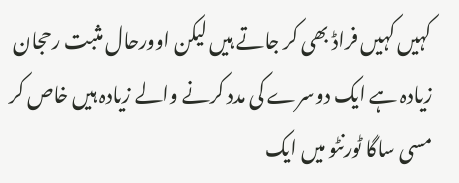کہیں کہیں فراڈ بھی کر جاتے ہیں لیکن اوورحال مثبت رحجان زیادہ ہے ایک دوسرے کی مدد کرنے والے زیادہ ہیں خاص کر مسی ساگا ٹورنٹو میں ایک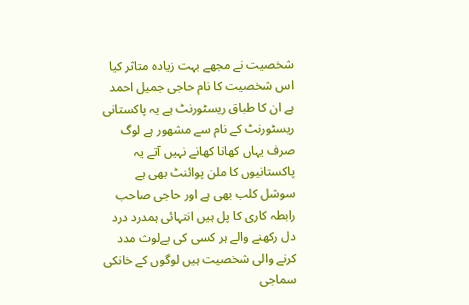شخصیت نے مجھے بہت زیادہ متاثر کیا اس شخصیت کا نام حاجی جمیل احمد ہے ان کا طباق ریسٹورنٹ ہے یہ پاکستانی ریسٹورنٹ کے نام سے مشھور ہے لوگ صرف یہاں کھانا کھانے نہیں آتے یہ پاکستانیوں کا ملن پوائنٹ بھی ہے سوشل کلب بھی ہے اور حاجی صاحب رابطہ کاری کا پل ہیں انتہائی ہمدرد درد دل رکھنے والے ہر کسی کی بےلوث مدد کرنے والی شخصیت ہیں لوگوں کے خانکی سماجی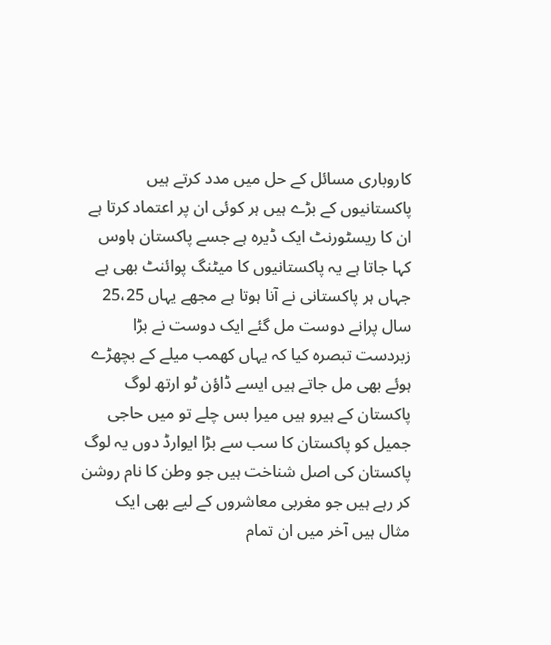کاروباری مسائل کے حل میں مدد کرتے ہیں پاکستانیوں کے بڑے ہیں ہر کوئی ان پر اعتماد کرتا ہے ان کا ریسٹورنٹ ایک ڈیرہ ہے جسے پاکستان ہاوس کہا جاتا ہے یہ پاکستانیوں کا میٹنگ پوائنٹ بھی ہے جہاں ہر پاکستانی نے آنا ہوتا ہے مجھے یہاں 25،25 سال پرانے دوست مل گئے ایک دوست نے بڑا زبردست تبصرہ کیا کہ یہاں کھمب میلے کے بچھڑے ہوئے بھی مل جاتے ہیں ایسے ڈاؤن ٹو ارتھ لوگ پاکستان کے ہیرو ہیں میرا بس چلے تو میں حاجی جمیل کو پاکستان کا سب سے بڑا ایوارڈ دوں یہ لوگ پاکستان کی اصل شناخت ہیں جو وطن کا نام روشن کر رہے ہیں جو مغربی معاشروں کے لیے بھی ایک مثال ہیں آخر میں ان تمام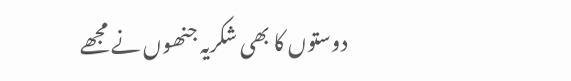دوستوں کا بھی شکریہ جنھوں نے مجھے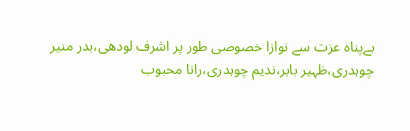بےپناہ عزت سے نوازا خصوصی طور پر اشرف لودھی،بدر منیر چوہدری،ظہیر بابر،ندیم چوہدری،رانا محبوب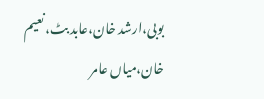بوبی،ارشد خان،عابد بٹ،نعیم خان،میاں عامر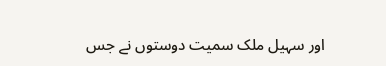اور سہیل ملک سمیت دوستوں نے جس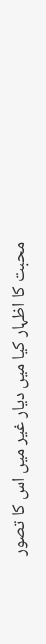محبت کا اظہار کیا میں دیار غیر میں اس کا تصور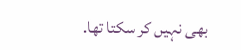بھی نہیں کر سکتا تھا.